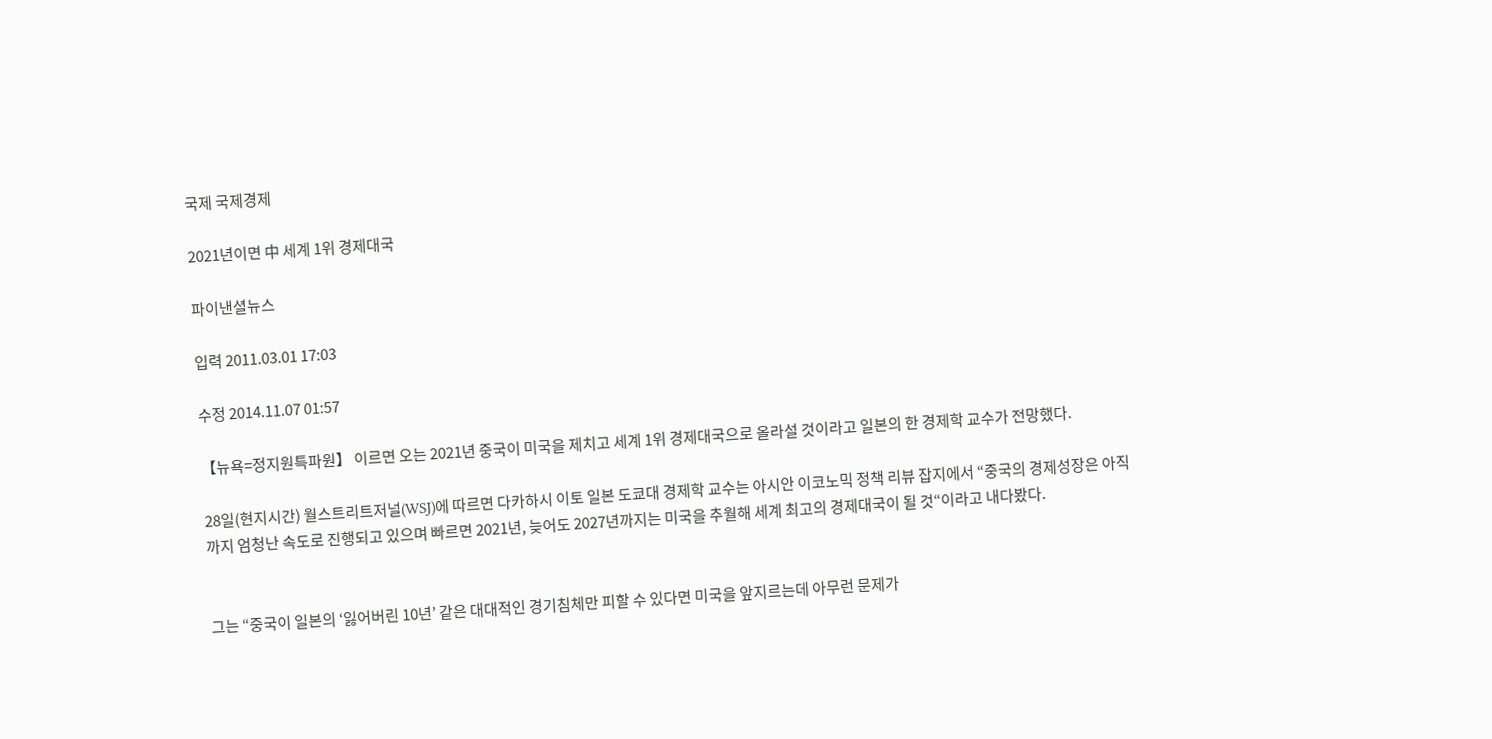국제 국제경제

2021년이면 中 세계 1위 경제대국

파이낸셜뉴스

입력 2011.03.01 17:03

수정 2014.11.07 01:57

【뉴욕=정지원특파원】 이르면 오는 2021년 중국이 미국을 제치고 세계 1위 경제대국으로 올라설 것이라고 일본의 한 경제학 교수가 전망했다.

28일(현지시간) 월스트리트저널(WSJ)에 따르면 다카하시 이토 일본 도쿄대 경제학 교수는 아시안 이코노믹 정책 리뷰 잡지에서 “중국의 경제성장은 아직까지 엄청난 속도로 진행되고 있으며 빠르면 2021년, 늦어도 2027년까지는 미국을 추월해 세계 최고의 경제대국이 될 것“이라고 내다봤다.


그는 “중국이 일본의 ‘잃어버린 10년’ 같은 대대적인 경기침체만 피할 수 있다면 미국을 앞지르는데 아무런 문제가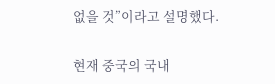없을 것”이라고 설명했다.

현재 중국의 국내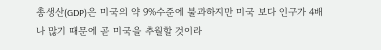총생산(GDP)은 미국의 약 9%수준에 불과하지만 미국 보다 인구가 4배나 많기 때문에 곧 미국을 추월할 것이라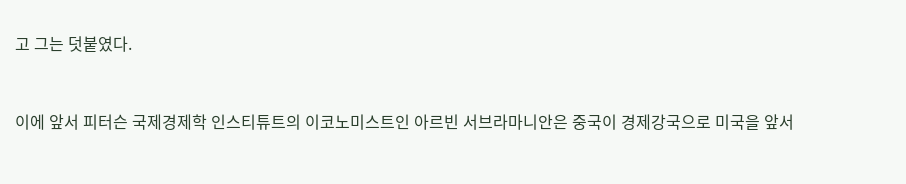고 그는 덧붙였다.


이에 앞서 피터슨 국제경제학 인스티튜트의 이코노미스트인 아르빈 서브라마니안은 중국이 경제강국으로 미국을 앞서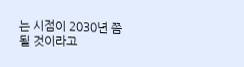는 시점이 2030년 쯤 될 것이라고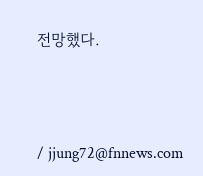전망했다.



/ jjung72@fnnews.com